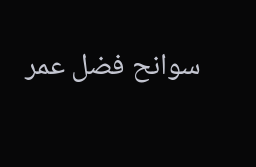سوانح فضل عمر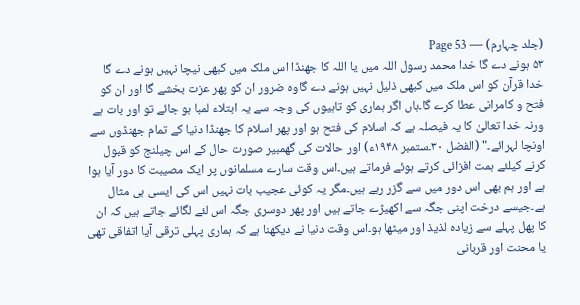(جلد چہارم) — Page 53
۵۳ ہونے دے گا خدا محمد رسول اللہ میں یا اللہ کا جھنڈا اس ملک میں کبھی نیچا نہیں ہونے دے گا خدا قرآن کو اس ملک میں کبھی ذلیل نہیں ہونے دے گاوہ ضرور ان کو پھر عزت بخشے گا اور ان کو فتح و کامرانی عطا کرے گا۔ہاں اگر ہماری کو تاہیوں کی وجہ سے یہ ابتلاء لمبا ہو جائے تو اور بات ہے ورنہ خدا تعالیٰ کا یہ فیصلہ ہے کہ اسلام کی فتح ہو اور پھر اسلام کا جھنڈا دنیا کے تمام جھنڈوں سے اونچا لہرائے۔" (الفضل ۳۰۔ستمبر ۱۹۴۸ء) اور حالات کی گھمبیر صورت حال کے اس چیلنج کو قبول کرنے کیلئے ہمت افزائی کرتے ہوئے فرماتے ہیں۔اس وقت سارے مسلمانوں پر ایک مصیبت کا دور آیا ہوا ہے اور ہم بھی اس دور میں سے گزر رہے ہیں۔مگر یہ کوئی عجیب بات نہیں اس کی ایسی ہی مثال ہے۔جیسے درخت اپنی جگہ سے اکھیڑے جاتے ہیں اور پھر دوسری جگہ اس لئے لگائے جاتے ہیں کہ ان کا پھل پہلے سے زیادہ لذیذ اور میٹھا ہو۔اس وقت دنیا نے دیکھنا ہے کہ ہماری پہلی ترقی آیا اتفاقی تھی یا محنت اور قربانی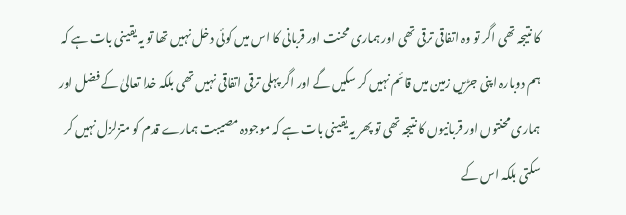کا نتیجہ تھی اگر تو وہ اتفاقی ترقی تھی اور ہماری محنت اور قربانی کا اس میں کوئی دخل نہیں تھا تو یہ یقینی بات ہے کہ ہم دوبارہ اپنی جڑیں زمین میں قائم نہیں کر سکیں گے اور اگر پہلی ترقی اتفاقی نہیں تھی بلکہ خدا تعالیٰ کے فضل اور ہماری محنتوں اور قربانیوں کا نتیجہ تھی تو پھر یہ یقینی بات ہے کہ موجودہ مصیبت ہمارے قدم کو متزلزل نہیں کر سکتی بلکہ اس کے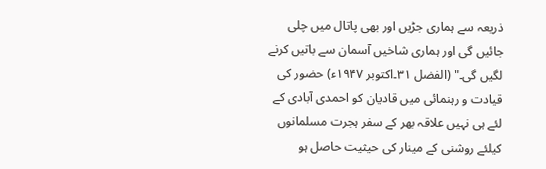ذریعہ سے ہماری جڑیں اور بھی پاتال میں چلی جائیں گی اور ہماری شاخیں آسمان سے باتیں کرنے لگیں گی۔" (الفضل ۳۱۔اکتوبر ۱۹۴۷ء) حضور کی قیادت و رہنمائی میں قادیان کو احمدی آبادی کے لئے ہی نہیں علاقہ بھر کے سفر ہجرت مسلمانوں کیلئے روشنی کے مینار کی حیثیت حاصل ہو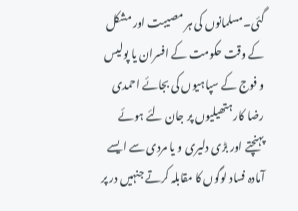گئی۔مسلمانوں کی ہر مصیبت اور مشکل کے وقت حکومت کے افسران یا پولیس و فوج کے سپاہیوں کی بجائے احمدی رضا کار ہتھیلیوں پر جان لئے ہوئے پہنچتے اور بڑی دلیری و یا مردی سے ایسے آمادہ فساد لوگوں کا مقابلہ کرتے جنہیں در پر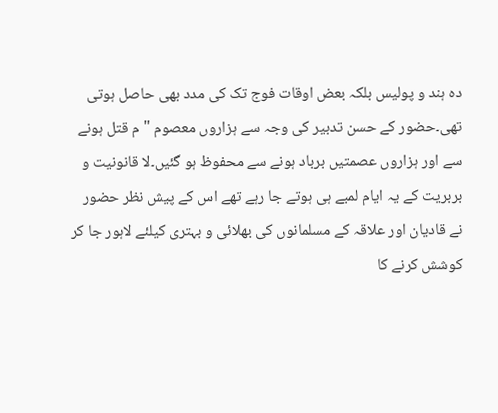دہ ہند و پولیس بلکہ بعض اوقات فوج تک کی مدد بھی حاصل ہوتی تھی۔حضور کے حسن تدبیر کی وجہ سے ہزاروں معصوم " م قتل ہونے سے اور ہزاروں عصمتیں برباد ہونے سے محفوظ ہو گئیں۔لا قانونیت و بربریت کے یہ ایام لمبے ہی ہوتے جا رہے تھے اس کے پیش نظر حضور نے قادیان اور علاقہ کے مسلمانوں کی بھلائی و بہتری کیلئے لاہور جا کر کوشش کرنے کا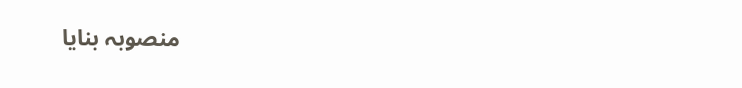منصوبہ بنایا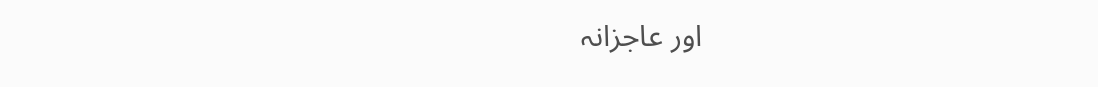اور عاجزانہ